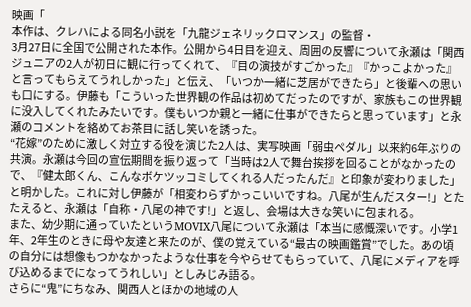映画「
本作は、クレハによる同名小説を「九龍ジェネリックロマンス」の監督・
3月27日に全国で公開された本作。公開から4日目を迎え、周囲の反響について永瀬は「関西ジュニアの2人が初日に観に行ってくれて、『目の演技がすごかった』『かっこよかった』と言ってもらえてうれしかった」と伝え、「いつか一緒に芝居ができたら」と後輩への思いも口にする。伊藤も「こういった世界観の作品は初めてだったのですが、家族もこの世界観に没入してくれたみたいです。僕もいつか親と一緒に仕事ができたらと思っています」と永瀬のコメントを絡めてお茶目に話し笑いを誘った。
“花嫁”のために激しく対立する役を演じた2人は、実写映画「弱虫ペダル」以来約6年ぶりの共演。永瀬は今回の宣伝期間を振り返って「当時は2人で舞台挨拶を回ることがなかったので、『健太郎くん、こんなボケツッコミしてくれる人だったんだ』と印象が変わりました」と明かした。これに対し伊藤が「相変わらずかっこいいですね。八尾が生んだスター!」とたたえると、永瀬は「自称・八尾の神です!」と返し、会場は大きな笑いに包まれる。
また、幼少期に通っていたというMOVIX八尾について永瀬は「本当に感慨深いです。小学1年、2年生のときに母や友達と来たのが、僕の覚えている“最古の映画鑑賞”でした。あの頃の自分には想像もつかなかったような仕事を今やらせてもらっていて、八尾にメディアを呼び込めるまでになってうれしい」としみじみ語る。
さらに“鬼”にちなみ、関西人とほかの地域の人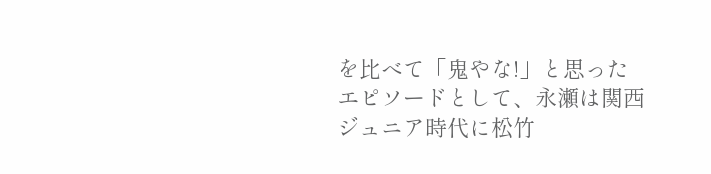を比べて「鬼やな!」と思ったエピソードとして、永瀬は関西ジュニア時代に松竹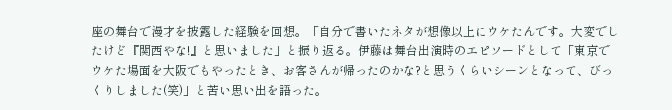座の舞台で漫才を披露した経験を回想。「自分で書いたネタが想像以上にウケたんです。大変でしたけど『関西やな!』と思いました」と振り返る。伊藤は舞台出演時のエピソードとして「東京でウケた場面を大阪でもやったとき、お客さんが帰ったのかな?と思うくらいシーンとなって、びっくりしました(笑)」と苦い思い出を語った。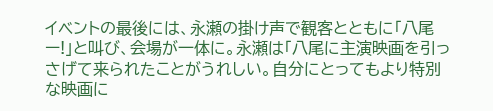イベントの最後には、永瀬の掛け声で観客とともに「八尾ー!」と叫び、会場が一体に。永瀬は「八尾に主演映画を引っさげて来られたことがうれしい。自分にとってもより特別な映画に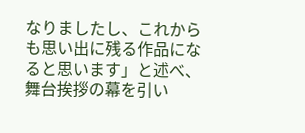なりましたし、これからも思い出に残る作品になると思います」と述べ、舞台挨拶の幕を引い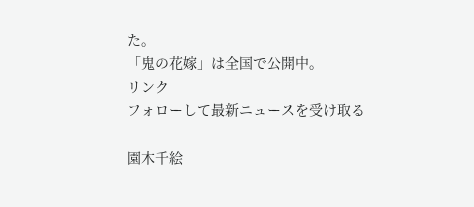た。
「鬼の花嫁」は全国で公開中。
リンク
フォローして最新ニュースを受け取る

園木千絵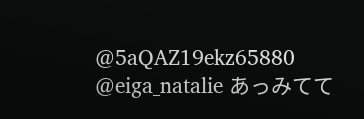@5aQAZ19ekz65880
@eiga_natalie あっみてて